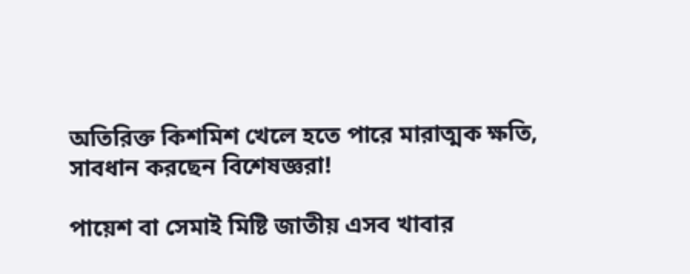অতিরিক্ত কিশমিশ খেলে হতে পারে মারাত্মক ক্ষতি, সাবধান করছেন বিশেষজ্ঞরা!

পায়েশ বা সেমাই মিষ্টি জাতীয় এসব খাবার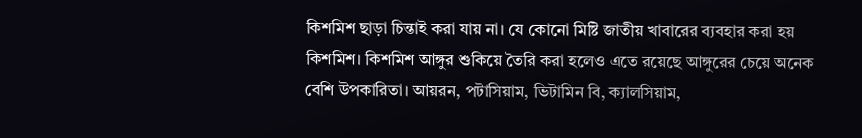কিশমিশ ছাড়া চিন্তাই করা যায় না। যে কোনো মিষ্টি জাতীয় খাবারের ব্যবহার করা হয় কিশমিশ। কিশমিশ আঙ্গুর শুকিয়ে তৈরি করা হলেও এতে রয়েছে আঙ্গুরের চেয়ে অনেক বেশি উপকারিতা। আয়রন, পটাসিয়াম, ভিটামিন বি, ক্যালসিয়াম,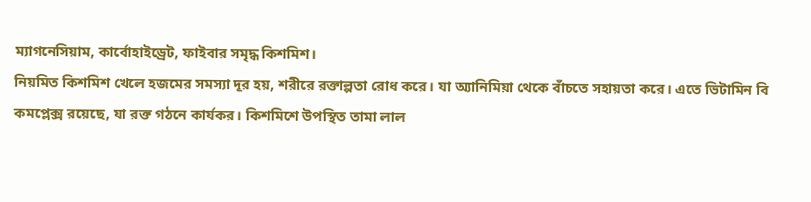ম্যাগনেসিয়াম, কার্বোহাইড্রেট, ফাইবার সমৃদ্ধ কিশমিশ।
নিয়মিত কিশমিশ খেলে হজমের সমস্যা দূর হয়, শরীরে রক্তাল্পতা রোধ করে। যা অ্যানিমিয়া থেকে বাঁচতে সহায়তা করে। এতে ভিটামিন বি কমপ্লেক্স রয়েছে, যা রক্ত গঠনে কার্যকর। কিশমিশে উপস্থিত তামা লাল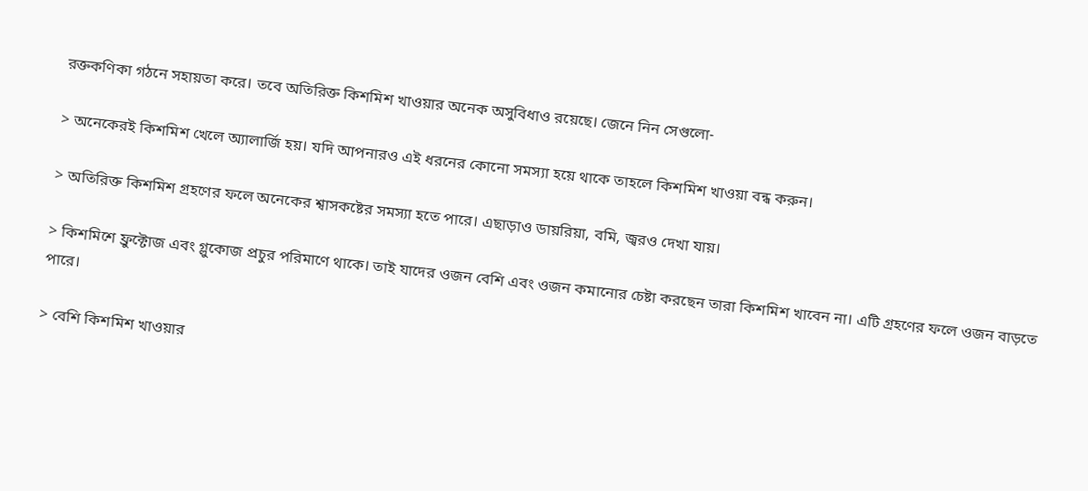রক্তকণিকা গঠনে সহায়তা করে। তবে অতিরিক্ত কিশমিশ খাওয়ার অনেক অসুবিধাও রয়েছে। জেনে নিন সেগুলো-

> অনেকেরই কিশমিশ খেলে অ্যালার্জি হয়। যদি আপনারও এই ধরনের কোনো সমস্যা হয়ে থাকে তাহলে কিশমিশ খাওয়া বন্ধ করুন।

> অতিরিক্ত কিশমিশ গ্রহণের ফলে অনেকের শ্বাসকষ্টের সমস্যা হতে পারে। এছাড়াও ডায়রিয়া, বমি, জ্বরও দেখা যায়।

> কিশমিশে ফ্রুক্টোজ এবং গ্লুকোজ প্রচুর পরিমাণে থাকে। তাই যাদের ওজন বেশি এবং ওজন কমানোর চেষ্টা করছেন তারা কিশমিশ খাবেন না। এটি গ্রহণের ফলে ওজন বাড়তে পারে।

> বেশি কিশমিশ খাওয়ার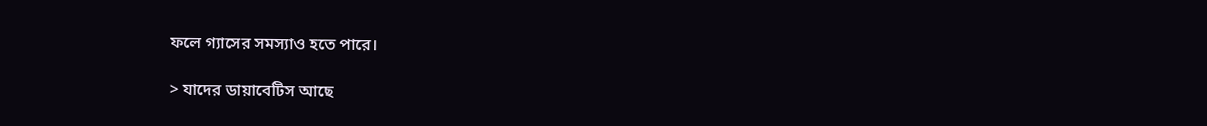ফলে গ্যাসের সমস্যাও হতে পারে।

> যাদের ডায়াবেটিস আছে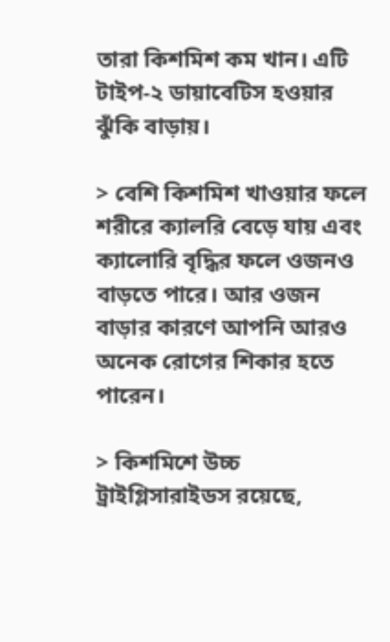তারা কিশমিশ কম খান। এটি টাইপ-২ ডায়াবেটিস হওয়ার ঝুঁকি বাড়ায়।

> বেশি কিশমিশ খাওয়ার ফলে শরীরে ক্যালরি বেড়ে যায় এবং ক্যালোরি বৃদ্ধির ফলে ওজনও বাড়তে পারে। আর ওজন বাড়ার কারণে আপনি আরও অনেক রোগের শিকার হতে পারেন।

> কিশমিশে উচ্চ ট্রাইগ্লিসারাইডস রয়েছে,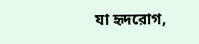যা হৃদরোগ,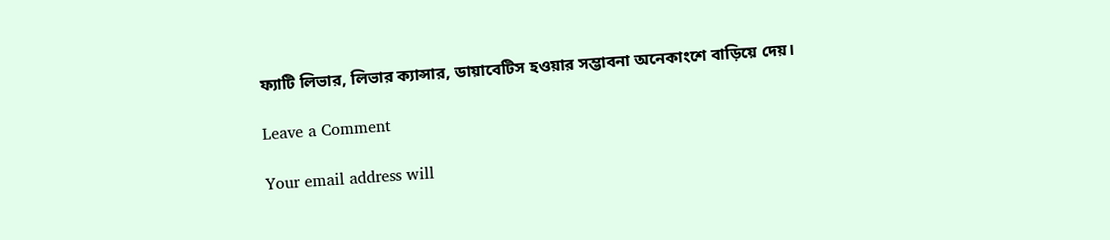ফ্যাটি লিভার, লিভার ক্যান্সার, ডায়াবেটিস হওয়ার সম্ভাবনা অনেকাংশে বাড়িয়ে দেয়।

Leave a Comment

Your email address will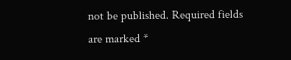not be published. Required fields are marked *